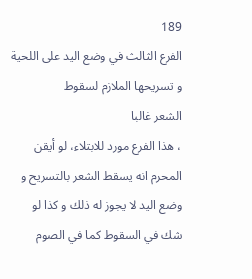189
الفرع الثالث في وضع اليد على اللحية و تسريحها الملازم لسقوط
الشعر غالبا
، هذا الفرع مورد للابتلاء، لو أيقن المحرم انه يسقط الشعر بالتسريح و وضع اليد لا يجوز له ذلك و كذا لو شك في السقوط كما في الصوم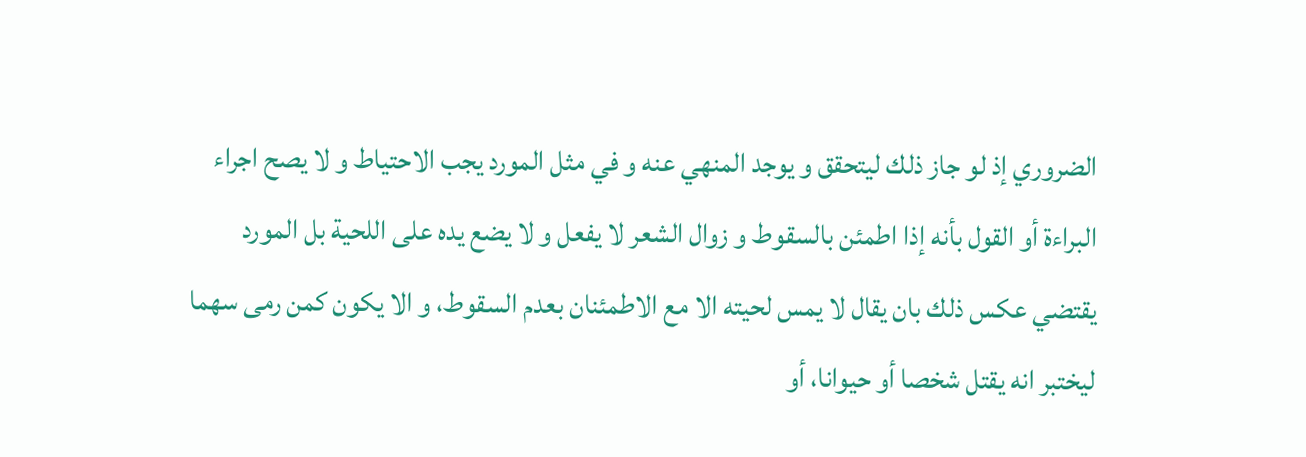الضروري إذ لو جاز ذلك ليتحقق و يوجد المنهي عنه و في مثل المورد يجب الاحتياط و لا يصح اجراء البراءة أو القول بأنه إذا اطمئن بالسقوط و زوال الشعر لا يفعل و لا يضع يده على اللحية بل المورد يقتضي عكس ذلك بان يقال لا يمس لحيته الا مع الاطمئنان بعدم السقوط، و الا يكون كمن رمى سهما ليختبر انه يقتل شخصا أو حيوانا، أو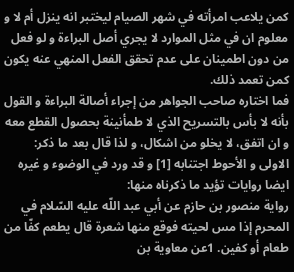كمن يلاعب امرأته في شهر الصيام ليختبر انه ينزل أم لا و معلوم ان في مثل الموارد لا يجري أصل البراءة و لو فعل من دون اطمينان على عدم تحقق الفعل المنهي عنه يكون كمن تعمد ذلك.
فما اختاره صاحب الجواهر من إجراء أصالة البراءة و القول بأنه لا بأس بالتسريح الذي لا طمأنينة بحصول القطع معه و ان اتفق، لا يخلو من اشكال، و لذا قال بعد ما ذكر: الاولى و الأحوط اجتنابه [1] و قد ورد في الوضوء و غيره ايضا روايات تؤيد ما ذكرناه منها:
رواية منصور بن حازم عن أبي عبد اللّه عليه السّلام في المحرم إذا مس لحيته فوقع منها شعرة قال يطعم كفّا من طعام أو كفين. 1عن معاوية بن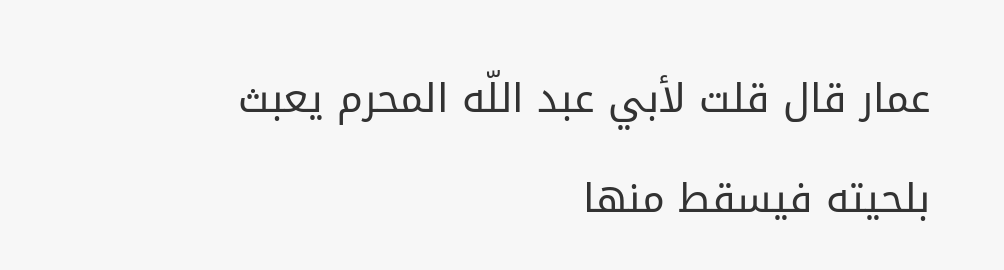عمار قال قلت لأبي عبد اللّه المحرم يعبث بلحيته فيسقط منها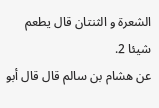الشعرة و الثنتان قال يطعم شيئا 2.
عن هشام بن سالم قال قال أبو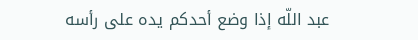عبد اللّه إذا وضع أحدكم يده على رأسه